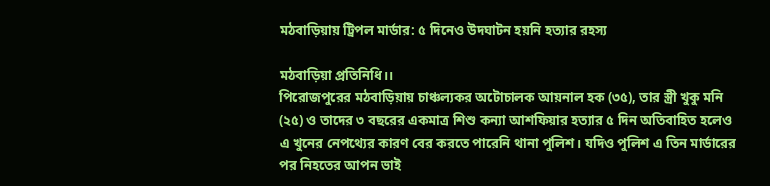মঠবাড়িয়ায় ট্রিপল মার্ডার: ৫ দিনেও উদঘাটন হয়নি হত্যার রহস্য

মঠবাড়িয়া প্রতিনিধি।।
পিরোজপুরের মঠবাড়িয়ায় চাঞ্চল্যকর অটোচালক আয়নাল হক (৩৫), তার স্ত্রী খুকু মনি (২৫) ও তাদের ৩ বছরের একমাত্র শিশু কন্যা আশফিয়ার হত্যার ৫ দিন অতিবাহিত হলেও এ খুনের নেপথ্যের কারণ বের করতে পারেনি থানা পুলিশ। যদিও পুলিশ এ তিন মার্ডারের পর নিহতের আপন ভাই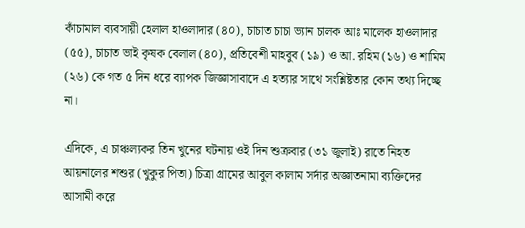কাঁচামাল ব্যবসায়ী হেলাল হাওলাদার (৪০), চাচাত চাচা ভ্যান চালক আঃ মালেক হাওলাদার (৫৫), চাচাত ভাই কৃষক বেলাল (৪০), প্রতিবেশী মাহবুব (১৯) ও আ. রহিম (১৬) ও শামিম (২৬) কে গত ৫ দিন ধরে ব্যাপক জিজ্ঞাসাবাদে এ হত্যার সাথে সংশ্লিষ্টতার কোন তথ্য দিচ্ছে না।

এদিকে, এ চাঞ্চল্যকর তিন খুনের ঘটনায় ওই দিন শুক্রবার (৩১ জুলাই) রাতে নিহত আয়নালের শশুর (খুকুর পিতা) চিত্রা গ্রামের আবুল কালাম সর্দার অজ্ঞাতনামা ব্যক্তিদের আসামী করে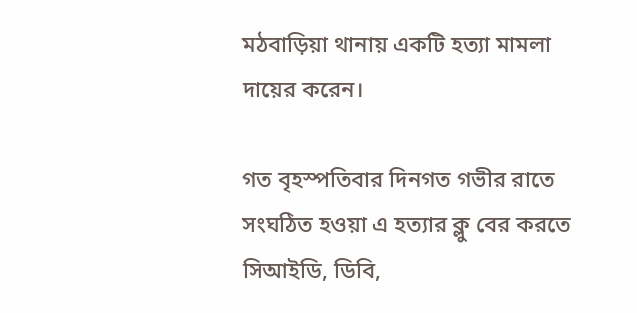মঠবাড়িয়া থানায় একটি হত্যা মামলা দায়ের করেন।

গত বৃহস্পতিবার দিনগত গভীর রাতে সংঘঠিত হওয়া এ হত্যার ক্লু বের করতে সিআইডি, ডিবি,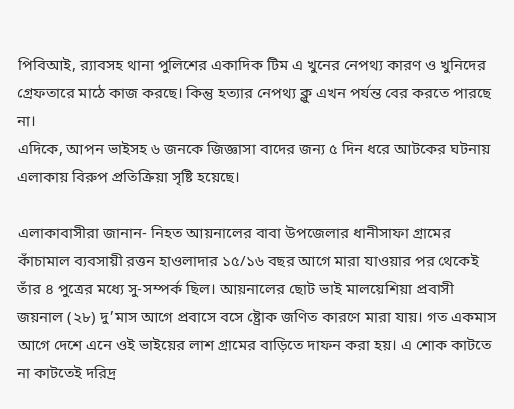পিবিআই, র‌্যাবসহ থানা পুলিশের একাদিক টিম এ খুনের নেপথ্য কারণ ও খুনিদের গ্রেফতারে মাঠে কাজ করছে। কিন্তু হত্যার নেপথ্য ক্লু এখন পর্যন্ত বের করতে পারছে না।
এদিকে, আপন ভাইসহ ৬ জনকে জিজ্ঞাসা বাদের জন্য ৫ দিন ধরে আটকের ঘটনায় এলাকায় বিরুপ প্রতিক্রিয়া সৃষ্টি হয়েছে।

এলাকাবাসীরা জানান- নিহত আয়নালের বাবা উপজেলার ধানীসাফা গ্রামের কাঁচামাল ব্যবসায়ী রত্তন হাওলাদার ১৫/১৬ বছর আগে মারা যাওয়ার পর থেকেই তাঁর ৪ পুত্রের মধ্যে সু-সম্পর্ক ছিল। আয়নালের ছোট ভাই মালয়েশিয়া প্রবাসী জয়নাল (২৮) দু’মাস আগে প্রবাসে বসে ষ্ট্রোক জণিত কারণে মারা যায়। গত একমাস আগে দেশে এনে ওই ভাইয়ের লাশ গ্রামের বাড়িতে দাফন করা হয়। এ শোক কাটতে না কাটতেই দরিদ্র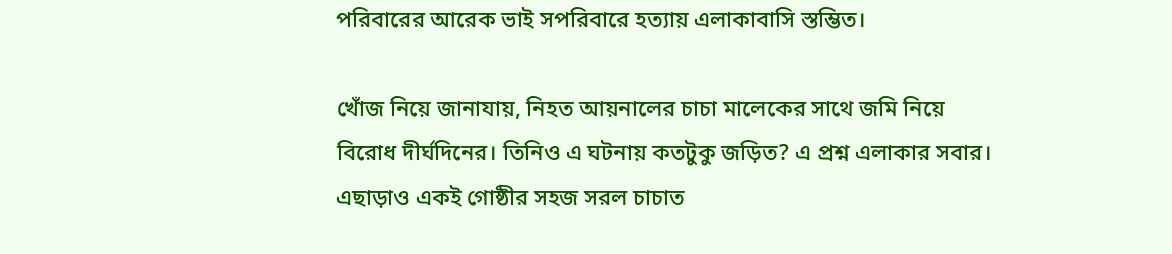পরিবারের আরেক ভাই সপরিবারে হত্যায় এলাকাবাসি স্তম্ভিত।

খোঁজ নিয়ে জানাযায়, নিহত আয়নালের চাচা মালেকের সাথে জমি নিয়ে বিরোধ দীর্ঘদিনের। তিনিও এ ঘটনায় কতটুকু জড়িত? এ প্রশ্ন এলাকার সবার। এছাড়াও একই গোষ্ঠীর সহজ সরল চাচাত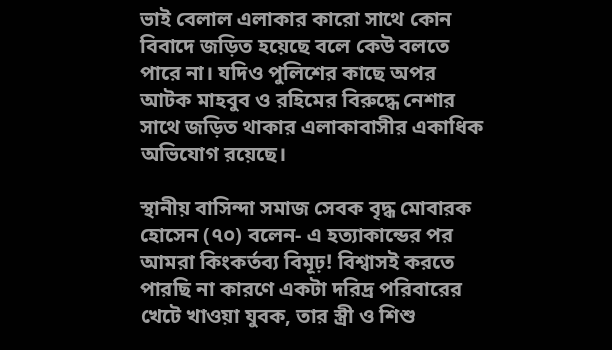ভাই বেলাল এলাকার কারো সাথে কোন বিবাদে জড়িত হয়েছে বলে কেউ বলতে পারে না। যদিও পুলিশের কাছে অপর আটক মাহবুব ও রহিমের বিরুদ্ধে নেশার সাথে জড়িত থাকার এলাকাবাসীর একাধিক অভিযোগ রয়েছে।

স্থানীয় বাসিন্দা সমাজ সেবক বৃদ্ধ মোবারক হোসেন (৭০) বলেন- এ হত্যাকান্ডের পর আমরা কিংকর্তব্য বিমূঢ়! বিশ্বাসই করতে পারছি না কারণে একটা দরিদ্র পরিবারের খেটে খাওয়া যুবক, তার স্ত্রী ও শিশু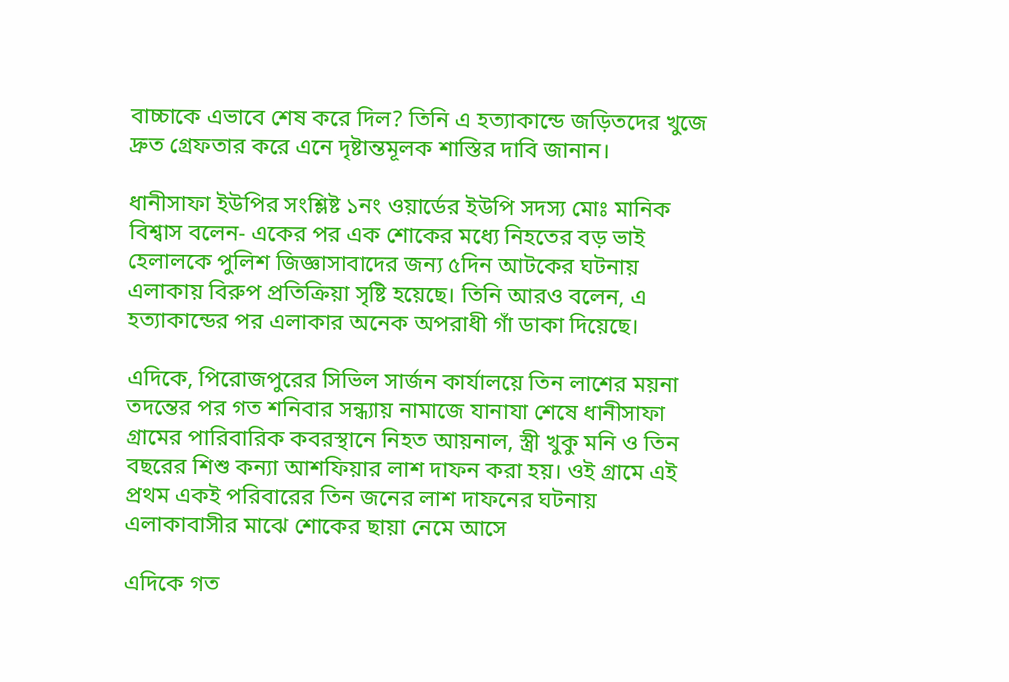বাচ্চাকে এভাবে শেষ করে দিল? তিনি এ হত্যাকান্ডে জড়িতদের খুজে দ্রুত গ্রেফতার করে এনে দৃষ্টান্তমূলক শাস্তির দাবি জানান।

ধানীসাফা ইউপির সংশ্লিষ্ট ১নং ওয়ার্ডের ইউপি সদস্য মোঃ মানিক বিশ্বাস বলেন- একের পর এক শোকের মধ্যে নিহতের বড় ভাই হেলালকে পুলিশ জিজ্ঞাসাবাদের জন্য ৫দিন আটকের ঘটনায় এলাকায় বিরুপ প্রতিক্রিয়া সৃষ্টি হয়েছে। তিনি আরও বলেন, এ হত্যাকান্ডের পর এলাকার অনেক অপরাধী গাঁ ডাকা দিয়েছে।

এদিকে, পিরোজপুরের সিভিল সার্জন কার্যালয়ে তিন লাশের ময়না তদন্তের পর গত শনিবার সন্ধ্যায় নামাজে যানাযা শেষে ধানীসাফা গ্রামের পারিবারিক কবরস্থানে নিহত আয়নাল, স্ত্রী খুকু মনি ও তিন বছরের শিশু কন্যা আশফিয়ার লাশ দাফন করা হয়। ওই গ্রামে এই প্রথম একই পরিবারের তিন জনের লাশ দাফনের ঘটনায় এলাকাবাসীর মাঝে শোকের ছায়া নেমে আসে

এদিকে গত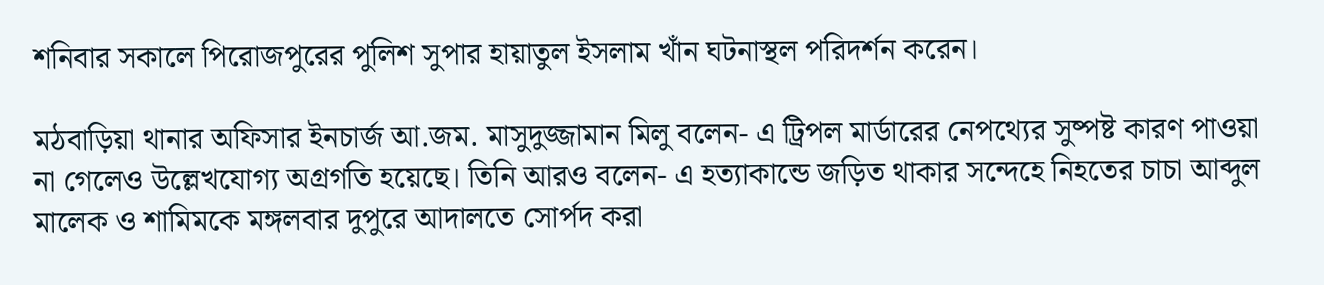শনিবার সকালে পিরোজপুরের পুলিশ সুপার হায়াতুল ইসলাম খাঁন ঘটনাস্থল পরিদর্শন করেন।

মঠবাড়িয়া থানার অফিসার ইনচার্জ আ.জম. মাসুদুজ্জামান মিলু বলেন- এ ট্রিপল মার্ডারের নেপথ্যের সুষ্পষ্ট কারণ পাওয়া না গেলেও উল্লেখযোগ্য অগ্রগতি হয়েছে। তিনি আরও বলেন- এ হত্যাকান্ডে জড়িত থাকার সন্দেহে নিহতের চাচা আব্দুল মালেক ও শামিমকে মঙ্গলবার দুপুরে আদালতে সোর্পদ করা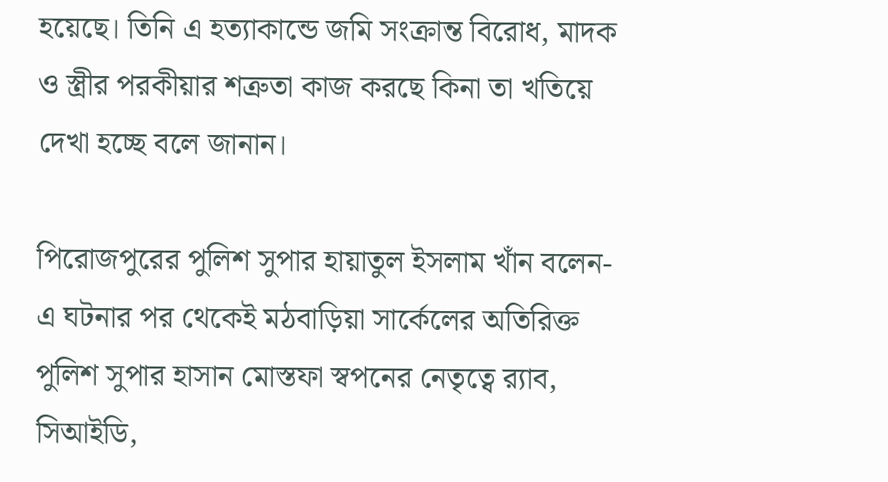হয়েছে। তিনি এ হত্যাকান্ডে জমি সংক্রান্ত বিরোধ, মাদক ও স্ত্রীর পরকীয়ার শত্রুতা কাজ করছে কিনা তা খতিয়ে দেখা হচ্ছে বলে জানান।

পিরোজপুরের পুলিশ সুপার হায়াতুল ইসলাম খাঁন বলেন- এ ঘটনার পর থেকেই মঠবাড়িয়া সার্কেলের অতিরিক্ত পুলিশ সুপার হাসান মোস্তফা স্বপনের নেতৃত্বে র‌্যাব, সিআইডি,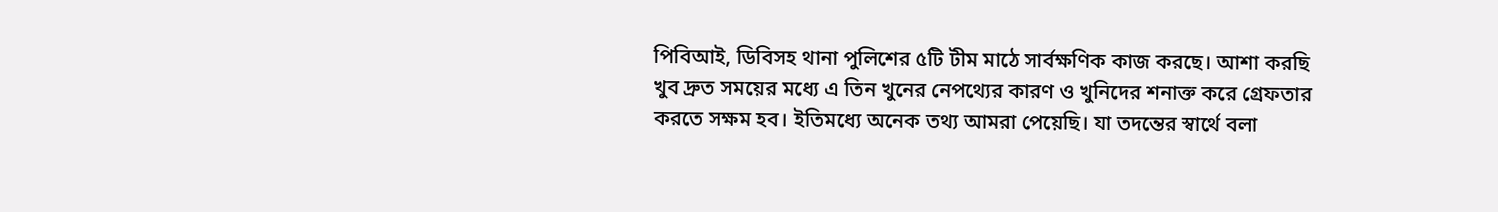পিবিআই, ডিবিসহ থানা পুলিশের ৫টি টীম মাঠে সার্বক্ষণিক কাজ করছে। আশা করছি খুব দ্রুত সময়ের মধ্যে এ তিন খুনের নেপথ্যের কারণ ও খুনিদের শনাক্ত করে গ্রেফতার করতে সক্ষম হব। ইতিমধ্যে অনেক তথ্য আমরা পেয়েছি। যা তদন্তের স্বার্থে বলা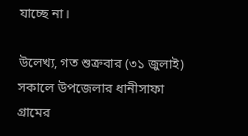যাচ্ছে না।

উলেখ্য, গত শুক্রবার (৩১ জুলাই) সকালে উপজেলার ধানীসাফা গ্রামের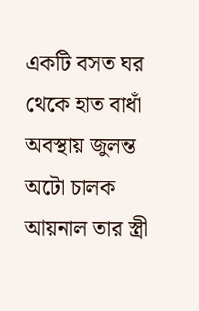একটি বসত ঘর থেকে হাত বাধাঁ অবস্থায় জুলন্ত অটো চালক আয়নাল তার স্ত্রী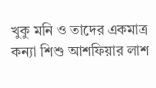খুকু মনি ও তাদের একমাত্র কন্যা শিশু আশফিয়ার লাশ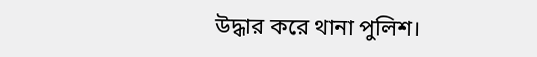উদ্ধার করে থানা পুলিশ।